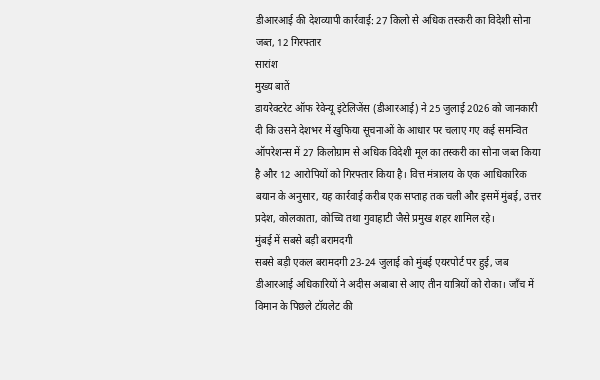डीआरआई की देशव्यापी कार्रवाई: 27 किलो से अधिक तस्करी का विदेशी सोना जब्त, 12 गिरफ्तार
सारांश
मुख्य बातें
डायरेक्टरेट ऑफ रेवेन्यू इंटेलिजेंस (डीआरआई) ने 25 जुलाई 2026 को जानकारी दी कि उसने देशभर में खुफिया सूचनाओं के आधार पर चलाए गए कई समन्वित ऑपरेशन्स में 27 किलोग्राम से अधिक विदेशी मूल का तस्करी का सोना जब्त किया है और 12 आरोपियों को गिरफ्तार किया है। वित्त मंत्रालय के एक आधिकारिक बयान के अनुसार, यह कार्रवाई करीब एक सप्ताह तक चली और इसमें मुंबई, उत्तर प्रदेश, कोलकाता, कोच्चि तथा गुवाहाटी जैसे प्रमुख शहर शामिल रहे।
मुंबई में सबसे बड़ी बरामदगी
सबसे बड़ी एकल बरामदगी 23-24 जुलाई को मुंबई एयरपोर्ट पर हुई, जब डीआरआई अधिकारियों ने अदीस अबाबा से आए तीन यात्रियों को रोका। जाँच में विमान के पिछले टॉयलेट की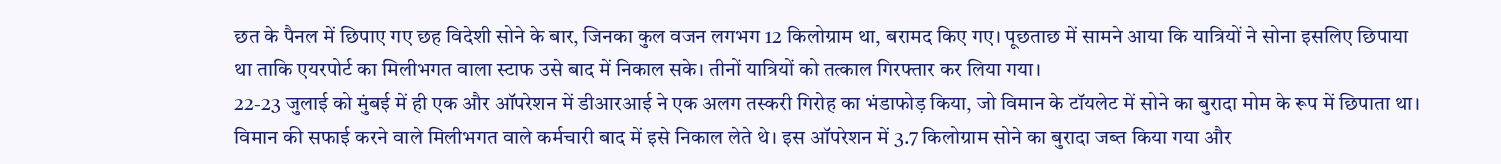छत के पैनल में छिपाए गए छह विदेशी सोने के बार, जिनका कुल वजन लगभग 12 किलोग्राम था, बरामद किए गए। पूछताछ में सामने आया कि यात्रियों ने सोना इसलिए छिपाया था ताकि एयरपोर्ट का मिलीभगत वाला स्टाफ उसे बाद में निकाल सके। तीनों यात्रियों को तत्काल गिरफ्तार कर लिया गया।
22-23 जुलाई को मुंबई में ही एक और ऑपरेशन में डीआरआई ने एक अलग तस्करी गिरोह का भंडाफोड़ किया, जो विमान के टॉयलेट में सोने का बुरादा मोम के रूप में छिपाता था। विमान की सफाई करने वाले मिलीभगत वाले कर्मचारी बाद में इसे निकाल लेते थे। इस ऑपरेशन में 3.7 किलोग्राम सोने का बुरादा जब्त किया गया और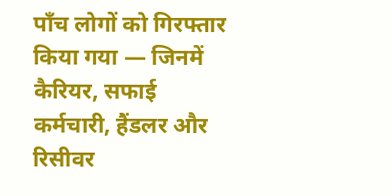पाँच लोगों को गिरफ्तार किया गया — जिनमें कैरियर, सफाई कर्मचारी, हैंडलर और रिसीवर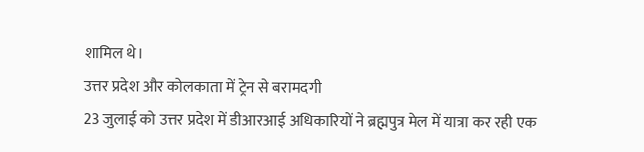शामिल थे।
उत्तर प्रदेश और कोलकाता में ट्रेन से बरामदगी
23 जुलाई को उत्तर प्रदेश में डीआरआई अधिकारियों ने ब्रह्मपुत्र मेल में यात्रा कर रही एक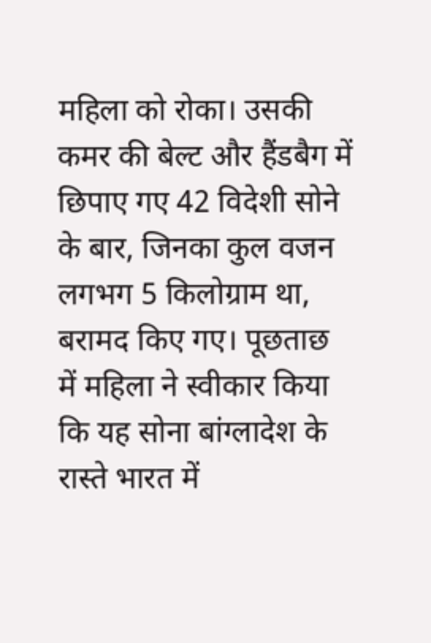महिला को रोका। उसकी कमर की बेल्ट और हैंडबैग में छिपाए गए 42 विदेशी सोने के बार, जिनका कुल वजन लगभग 5 किलोग्राम था, बरामद किए गए। पूछताछ में महिला ने स्वीकार किया कि यह सोना बांग्लादेश के रास्ते भारत में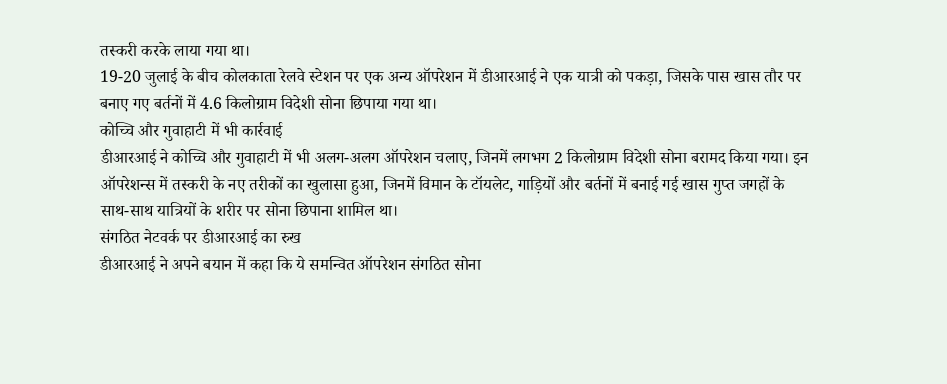तस्करी करके लाया गया था।
19-20 जुलाई के बीच कोलकाता रेलवे स्टेशन पर एक अन्य ऑपरेशन में डीआरआई ने एक यात्री को पकड़ा, जिसके पास खास तौर पर बनाए गए बर्तनों में 4.6 किलोग्राम विदेशी सोना छिपाया गया था।
कोच्चि और गुवाहाटी में भी कार्रवाई
डीआरआई ने कोच्चि और गुवाहाटी में भी अलग-अलग ऑपरेशन चलाए, जिनमें लगभग 2 किलोग्राम विदेशी सोना बरामद किया गया। इन ऑपरेशन्स में तस्करी के नए तरीकों का खुलासा हुआ, जिनमें विमान के टॉयलेट, गाड़ियों और बर्तनों में बनाई गई खास गुप्त जगहों के साथ-साथ यात्रियों के शरीर पर सोना छिपाना शामिल था।
संगठित नेटवर्क पर डीआरआई का रुख
डीआरआई ने अपने बयान में कहा कि ये समन्वित ऑपरेशन संगठित सोना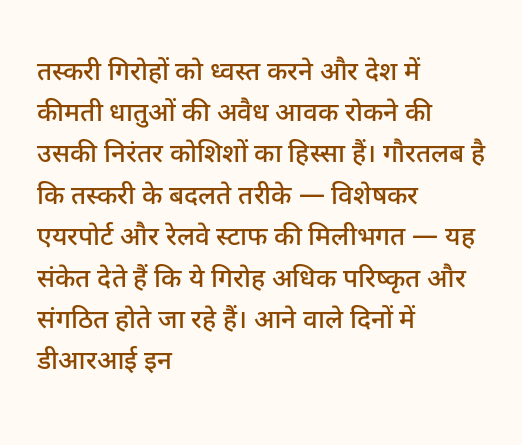तस्करी गिरोहों को ध्वस्त करने और देश में कीमती धातुओं की अवैध आवक रोकने की उसकी निरंतर कोशिशों का हिस्सा हैं। गौरतलब है कि तस्करी के बदलते तरीके — विशेषकर एयरपोर्ट और रेलवे स्टाफ की मिलीभगत — यह संकेत देते हैं कि ये गिरोह अधिक परिष्कृत और संगठित होते जा रहे हैं। आने वाले दिनों में डीआरआई इन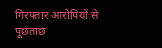गिरफ्तार आरोपियों से पूछताछ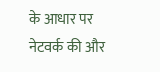के आधार पर नेटवर्क की और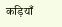कड़ियाँ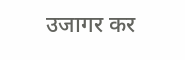उजागर कर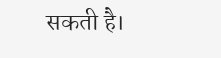सकती है।